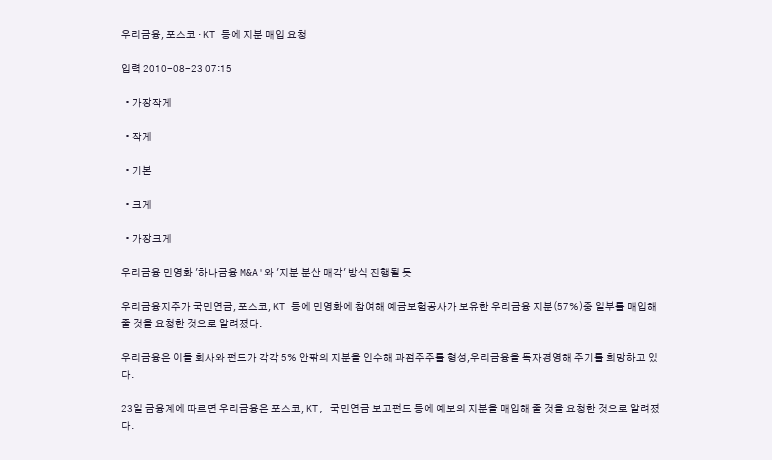우리금융, 포스코 · KT 등에 지분 매입 요청

입력 2010-08-23 07:15

  • 가장작게

  • 작게

  • 기본

  • 크게

  • 가장크게

우리금융 민영화 '하나금융 M&A'와 '지분 분산 매각' 방식 진행될 듯

우리금융지주가 국민연금, 포스코, KT 등에 민영화에 참여해 예금보험공사가 보유한 우리금융 지분(57%)중 일부를 매입해 줄 것을 요청한 것으로 알려졌다.

우리금융은 이들 회사와 펀드가 각각 5% 안팎의 지분을 인수해 과점주주를 형성,우리금융을 독자경영해 주기를 희망하고 있다.

23일 금융계에 따르면 우리금융은 포스코, KT, 국민연금 보고펀드 등에 예보의 지분을 매입해 줄 것을 요청한 것으로 알려졌다.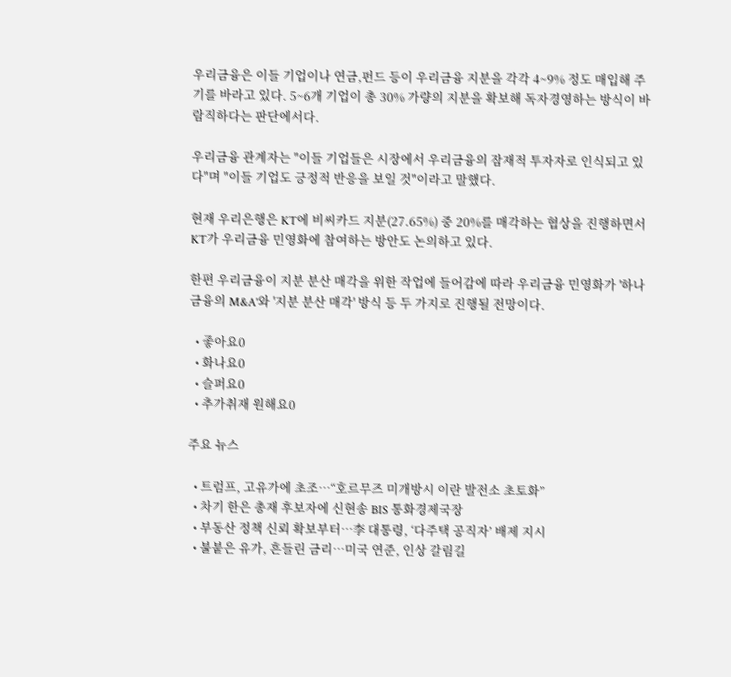우리금융은 이들 기업이나 연금,펀드 등이 우리금융 지분을 각각 4~9% 정도 매입해 주기를 바라고 있다. 5~6개 기업이 총 30% 가량의 지분을 확보해 독자경영하는 방식이 바람직하다는 판단에서다.

우리금융 관계자는 "이들 기업들은 시장에서 우리금융의 잠재적 투자자로 인식되고 있다"며 "이들 기업도 긍정적 반응을 보일 것"이라고 말했다.

현재 우리은행은 KT에 비씨카드 지분(27.65%) 중 20%를 매각하는 협상을 진행하면서 KT가 우리금융 민영화에 참여하는 방안도 논의하고 있다.

한편 우리금융이 지분 분산 매각을 위한 작업에 들어감에 따라 우리금융 민영화가 '하나금융의 M&A'와 '지분 분산 매각' 방식 등 두 가지로 진행될 전망이다.

  • 좋아요0
  • 화나요0
  • 슬퍼요0
  • 추가취재 원해요0

주요 뉴스

  • 트럼프, 고유가에 초조…“호르무즈 미개방시 이란 발전소 초토화”
  • 차기 한은 총재 후보자에 신현송 BIS 통화경제국장
  • 부동산 정책 신뢰 확보부터⋯李 대통령, ‘다주택 공직자’ 배제 지시
  • 불붙은 유가, 흔들린 금리…미국 연준, 인상 갈림길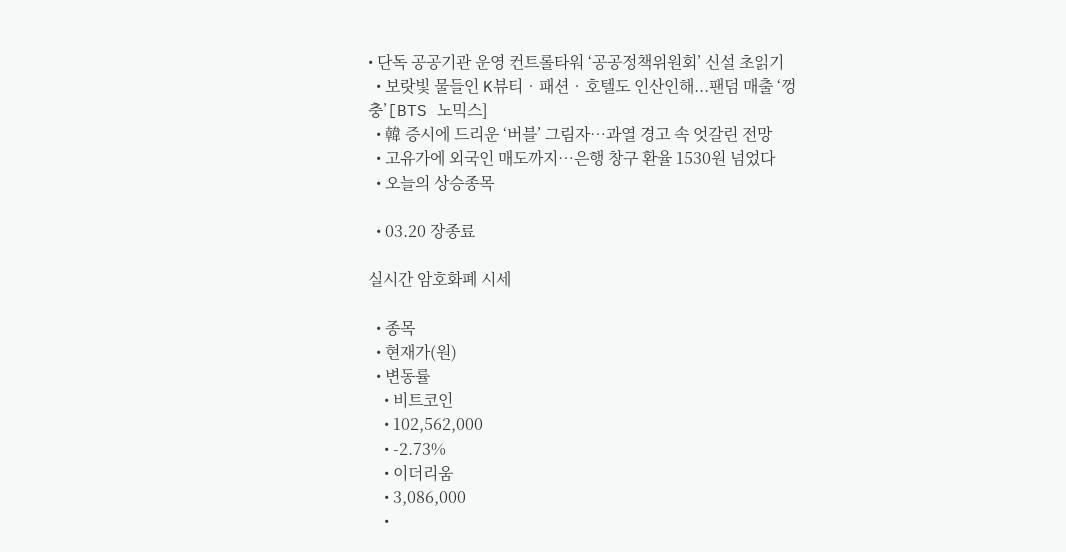• 단독 공공기관 운영 컨트롤타워 ‘공공정책위원회’ 신설 초읽기
  • 보랏빛 물들인 K뷰티‧패션‧호텔도 인산인해...팬덤 매출 ‘껑충’[BTS 노믹스]
  • 韓 증시에 드리운 ‘버블’ 그림자…과열 경고 속 엇갈린 전망
  • 고유가에 외국인 매도까지⋯은행 창구 환율 1530원 넘었다
  • 오늘의 상승종목

  • 03.20 장종료

실시간 암호화폐 시세

  • 종목
  • 현재가(원)
  • 변동률
    • 비트코인
    • 102,562,000
    • -2.73%
    • 이더리움
    • 3,086,000
    •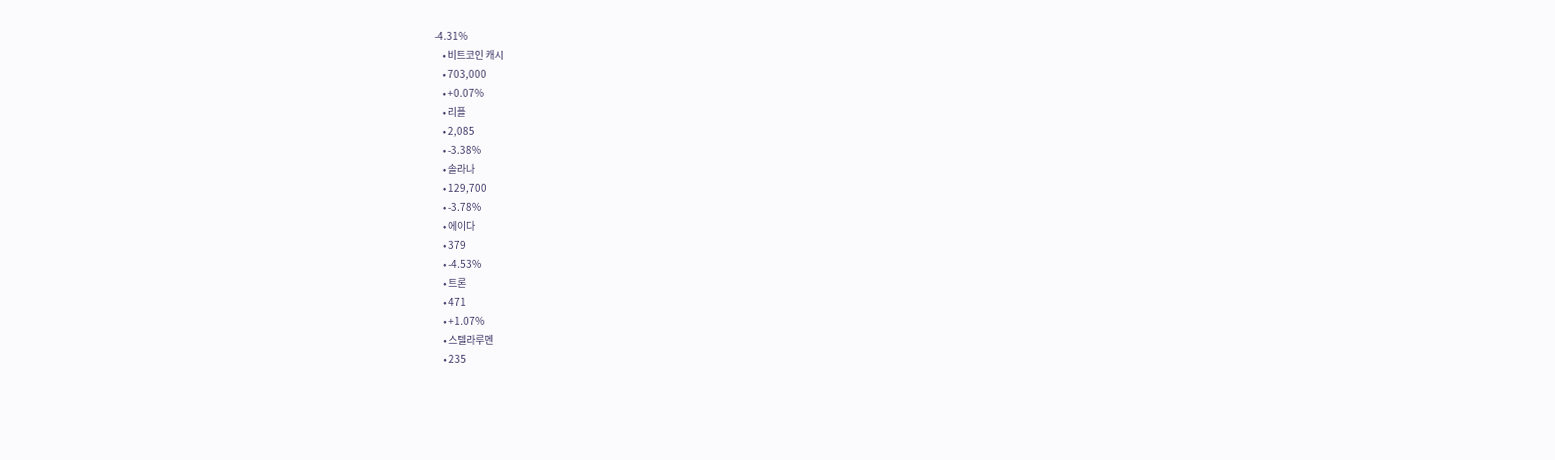-4.31%
    • 비트코인 캐시
    • 703,000
    • +0.07%
    • 리플
    • 2,085
    • -3.38%
    • 솔라나
    • 129,700
    • -3.78%
    • 에이다
    • 379
    • -4.53%
    • 트론
    • 471
    • +1.07%
    • 스텔라루멘
    • 235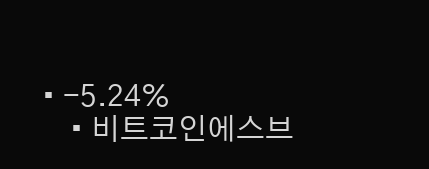• -5.24%
    • 비트코인에스브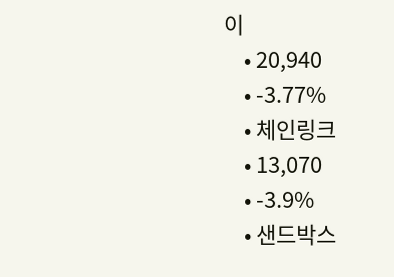이
    • 20,940
    • -3.77%
    • 체인링크
    • 13,070
    • -3.9%
    • 샌드박스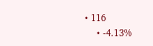• 116
    • -4.13%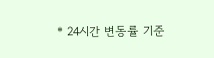* 24시간 변동률 기준